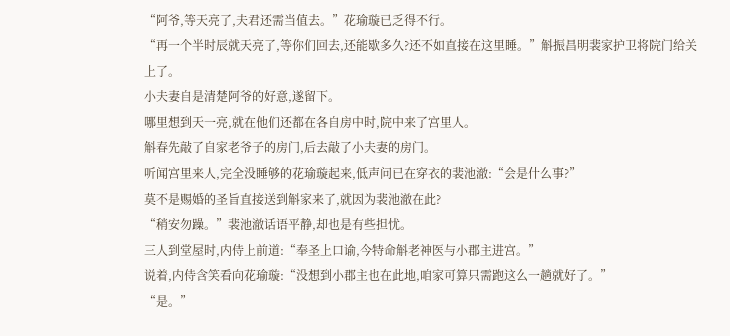“阿爷,等天亮了,夫君还需当值去。”花瑜璇已乏得不行。
“再一个半时辰就天亮了,等你们回去,还能歇多久?还不如直接在这里睡。”斛振昌明裴家护卫将院门给关上了。
小夫妻自是清楚阿爷的好意,遂留下。
哪里想到天一亮,就在他们还都在各自房中时,院中来了宫里人。
斛春先敲了自家老爷子的房门,后去敲了小夫妻的房门。
听闻宫里来人,完全没睡够的花瑜璇起来,低声问已在穿衣的裴池澈:“会是什么事?”
莫不是赐婚的圣旨直接送到斛家来了,就因为裴池澈在此?
“稍安勿躁。”裴池澈话语平静,却也是有些担忧。
三人到堂屋时,内侍上前道:“奉圣上口谕,今特命斛老神医与小郡主进宫。”
说着,内侍含笑看向花瑜璇:“没想到小郡主也在此地,咱家可算只需跑这么一趟就好了。”
“是。”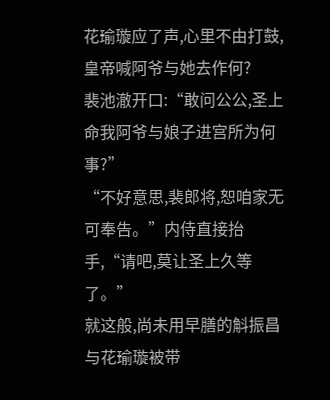花瑜璇应了声,心里不由打鼓,皇帝喊阿爷与她去作何?
裴池澈开口:“敢问公公,圣上命我阿爷与娘子进宫所为何事?”
“不好意思,裴郎将,恕咱家无可奉告。”内侍直接抬手,“请吧,莫让圣上久等了。”
就这般,尚未用早膳的斛振昌与花瑜璇被带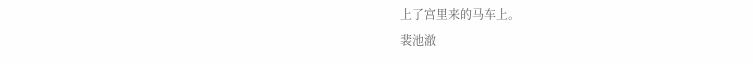上了宫里来的马车上。
裴池澈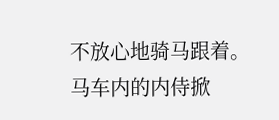不放心地骑马跟着。
马车内的内侍掀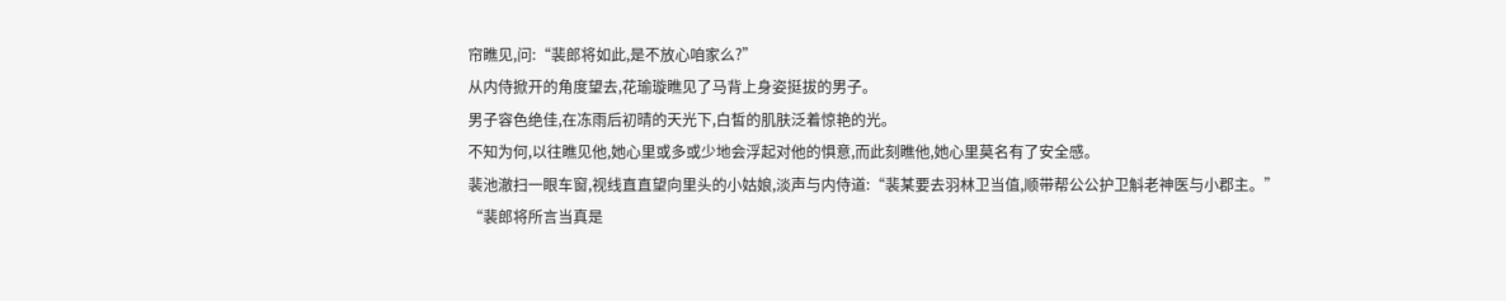帘瞧见,问:“裴郎将如此,是不放心咱家么?”
从内侍掀开的角度望去,花瑜璇瞧见了马背上身姿挺拔的男子。
男子容色绝佳,在冻雨后初晴的天光下,白皙的肌肤泛着惊艳的光。
不知为何,以往瞧见他,她心里或多或少地会浮起对他的惧意,而此刻瞧他,她心里莫名有了安全感。
裴池澈扫一眼车窗,视线直直望向里头的小姑娘,淡声与内侍道:“裴某要去羽林卫当值,顺带帮公公护卫斛老神医与小郡主。”
“裴郎将所言当真是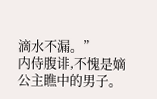滴水不漏。”
内侍腹诽,不愧是嫡公主瞧中的男子。